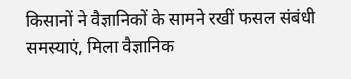किसानों ने वैज्ञानिकों के सामने रखीं फसल संबंधी समस्याएं, मिला वैज्ञानिक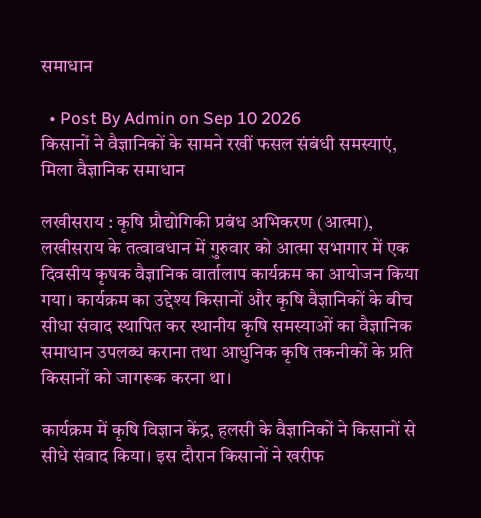समाधान

  • Post By Admin on Sep 10 2026
किसानों ने वैज्ञानिकों के सामने रखीं फसल संबंधी समस्याएं, मिला वैज्ञानिक समाधान

लखीसराय : कृषि प्रौद्योगिकी प्रबंध अभिकरण (आत्मा), लखीसराय के तत्वावधान में गुरुवार को आत्मा सभागार में एक दिवसीय कृषक वैज्ञानिक वार्तालाप कार्यक्रम का आयोजन किया गया। कार्यक्रम का उद्देश्य किसानों और कृषि वैज्ञानिकों के बीच सीधा संवाद स्थापित कर स्थानीय कृषि समस्याओं का वैज्ञानिक समाधान उपलब्ध कराना तथा आधुनिक कृषि तकनीकों के प्रति किसानों को जागरूक करना था।

कार्यक्रम में कृषि विज्ञान केंद्र, हलसी के वैज्ञानिकों ने किसानों से सीधे संवाद किया। इस दौरान किसानों ने खरीफ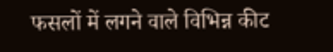फसलों में लगने वाले विभिन्न कीट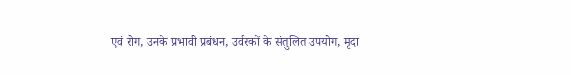एवं रोग, उनके प्रभावी प्रबंधन, उर्वरकों के संतुलित उपयोग, मृदा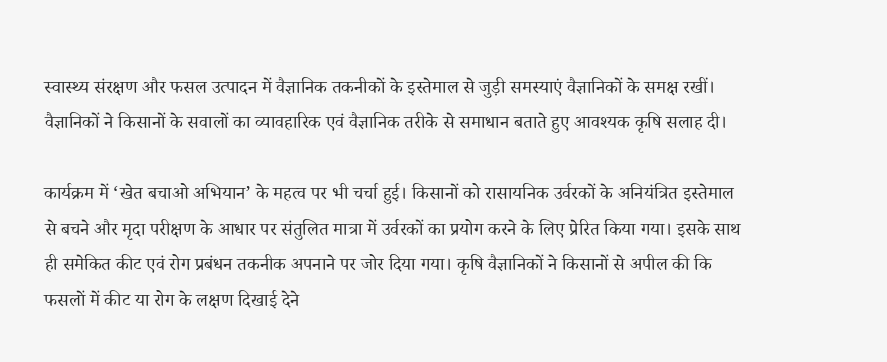स्वास्थ्य संरक्षण और फसल उत्पादन में वैज्ञानिक तकनीकों के इस्तेमाल से जुड़ी समस्याएं वैज्ञानिकों के समक्ष रखीं। वैज्ञानिकों ने किसानों के सवालों का व्यावहारिक एवं वैज्ञानिक तरीके से समाधान बताते हुए आवश्यक कृषि सलाह दी।

कार्यक्रम में ‘खेत बचाओ अभियान’ के महत्व पर भी चर्चा हुई। किसानों को रासायनिक उर्वरकों के अनियंत्रित इस्तेमाल से बचने और मृदा परीक्षण के आधार पर संतुलित मात्रा में उर्वरकों का प्रयोग करने के लिए प्रेरित किया गया। इसके साथ ही समेकित कीट एवं रोग प्रबंधन तकनीक अपनाने पर जोर दिया गया। कृषि वैज्ञानिकों ने किसानों से अपील की कि फसलों में कीट या रोग के लक्षण दिखाई देने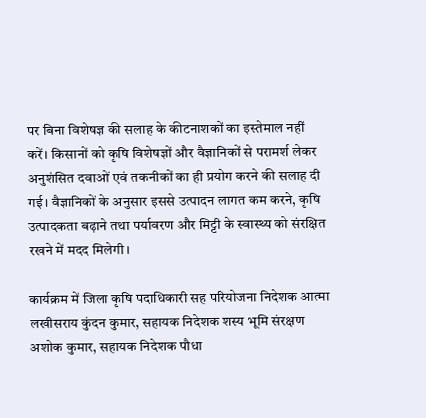पर बिना विशेषज्ञ की सलाह के कीटनाशकों का इस्तेमाल नहीं करें। किसानों को कृषि विशेषज्ञों और वैज्ञानिकों से परामर्श लेकर अनुशंसित दवाओं एवं तकनीकों का ही प्रयोग करने की सलाह दी गई। वैज्ञानिकों के अनुसार इससे उत्पादन लागत कम करने, कृषि उत्पादकता बढ़ाने तथा पर्यावरण और मिट्टी के स्वास्थ्य को संरक्षित रखने में मदद मिलेगी।

कार्यक्रम में जिला कृषि पदाधिकारी सह परियोजना निदेशक आत्मा लखीसराय कुंदन कुमार, सहायक निदेशक शस्य भूमि संरक्षण अशोक कुमार, सहायक निदेशक पौधा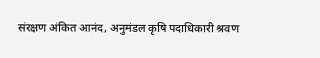संरक्षण अंकित आनंद, अनुमंडल कृषि पदाधिकारी श्रवण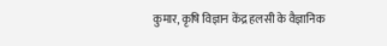कुमार, कृषि विज्ञान केंद्र हलसी के वैज्ञानिक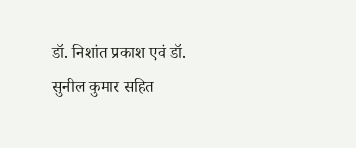डॉ. निशांत प्रकाश एवं डॉ. सुनील कुमार सहित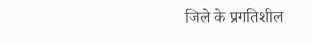जिले के प्रगतिशील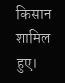किसान शामिल हुए।